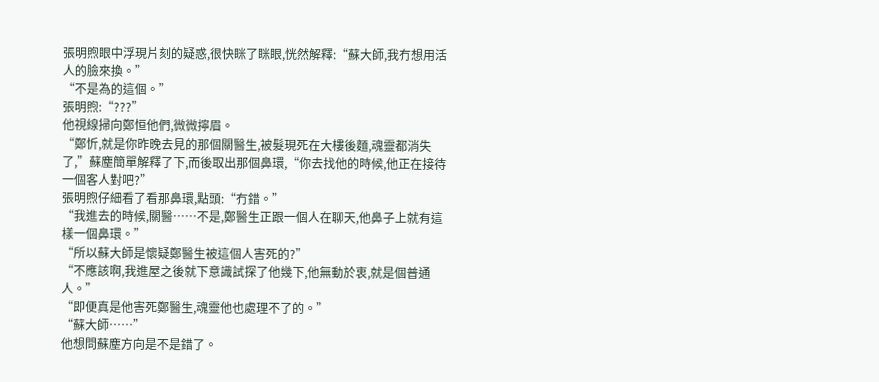張明煦眼中浮現片刻的疑惑,很快眯了眯眼,恍然解釋:“蘇大師,我冇想用活人的臉來換。”
“不是為的這個。”
張明煦:“???”
他視線掃向鄭恒他們,微微擰眉。
“鄭忻,就是你昨晚去見的那個關醫生,被髮現死在大樓後麵,魂靈都消失了,”蘇塵簡單解釋了下,而後取出那個鼻環,“你去找他的時候,他正在接待一個客人對吧?”
張明煦仔細看了看那鼻環,點頭:“冇錯。”
“我進去的時候,關醫……不是,鄭醫生正跟一個人在聊天,他鼻子上就有這樣一個鼻環。”
“所以蘇大師是懷疑鄭醫生被這個人害死的?”
“不應該啊,我進屋之後就下意識試探了他幾下,他無動於衷,就是個普通人。”
“即便真是他害死鄭醫生,魂靈他也處理不了的。”
“蘇大師……”
他想問蘇塵方向是不是錯了。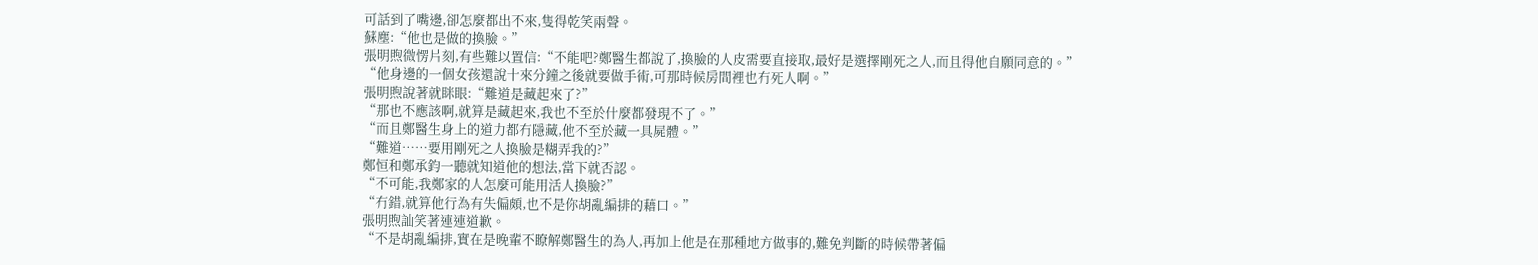可話到了嘴邊,卻怎麼都出不來,隻得乾笑兩聲。
蘇塵:“他也是做的換臉。”
張明煦微愣片刻,有些難以置信:“不能吧?鄭醫生都說了,換臉的人皮需要直接取,最好是選擇剛死之人,而且得他自願同意的。”
“他身邊的一個女孩還說十來分鐘之後就要做手術,可那時候房間裡也冇死人啊。”
張明煦說著就眯眼:“難道是藏起來了?”
“那也不應該啊,就算是藏起來,我也不至於什麼都發現不了。”
“而且鄭醫生身上的道力都冇隱藏,他不至於藏一具屍體。”
“難道……要用剛死之人換臉是糊弄我的?”
鄭恒和鄭承鈞一聽就知道他的想法,當下就否認。
“不可能,我鄭家的人怎麼可能用活人換臉?”
“冇錯,就算他行為有失偏頗,也不是你胡亂編排的藉口。”
張明煦訕笑著連連道歉。
“不是胡亂編排,實在是晚輩不瞭解鄭醫生的為人,再加上他是在那種地方做事的,難免判斷的時候帶著偏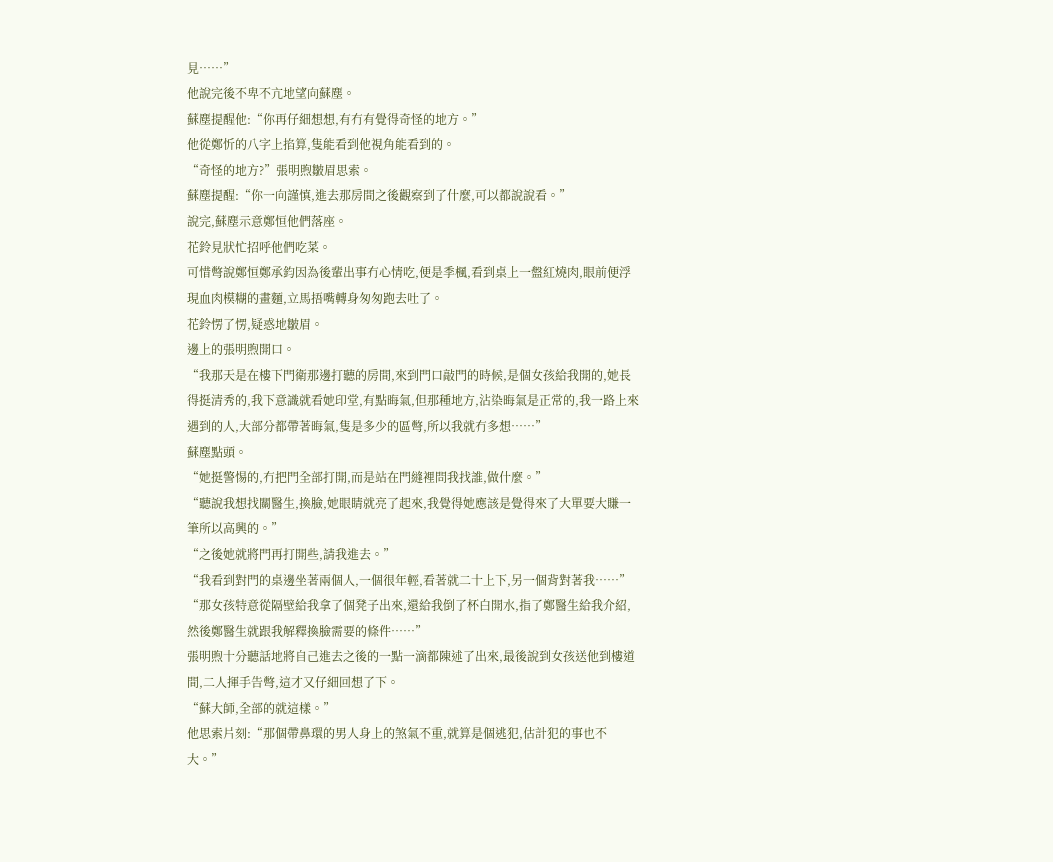見……”
他說完後不卑不亢地望向蘇塵。
蘇塵提醒他:“你再仔細想想,有冇有覺得奇怪的地方。”
他從鄭忻的八字上掐算,隻能看到他視角能看到的。
“奇怪的地方?”張明煦皺眉思索。
蘇塵提醒:“你一向謹慎,進去那房間之後觀察到了什麼,可以都說說看。”
說完,蘇塵示意鄭恒他們落座。
花鈴見狀忙招呼他們吃菜。
可惜彆說鄭恒鄭承鈞因為後輩出事冇心情吃,便是季楓,看到桌上一盤紅燒肉,眼前便浮現血肉模糊的畫麵,立馬捂嘴轉身匆匆跑去吐了。
花鈴愣了愣,疑惑地皺眉。
邊上的張明煦開口。
“我那天是在樓下門衛那邊打聽的房間,來到門口敲門的時候,是個女孩給我開的,她長得挺清秀的,我下意識就看她印堂,有點晦氣,但那種地方,沾染晦氣是正常的,我一路上來遇到的人,大部分都帶著晦氣,隻是多少的區彆,所以我就冇多想……”
蘇塵點頭。
“她挺警惕的,冇把門全部打開,而是站在門縫裡問我找誰,做什麼。”
“聽說我想找關醫生,換臉,她眼睛就亮了起來,我覺得她應該是覺得來了大單要大賺一筆所以高興的。”
“之後她就將門再打開些,請我進去。”
“我看到對門的桌邊坐著兩個人,一個很年輕,看著就二十上下,另一個背對著我……”
“那女孩特意從隔壁給我拿了個凳子出來,還給我倒了杯白開水,指了鄭醫生給我介紹,然後鄭醫生就跟我解釋換臉需要的條件……”
張明煦十分聽話地將自己進去之後的一點一滴都陳述了出來,最後說到女孩送他到樓道間,二人揮手告彆,這才又仔細回想了下。
“蘇大師,全部的就這樣。”
他思索片刻:“那個帶鼻環的男人身上的煞氣不重,就算是個逃犯,估計犯的事也不大。”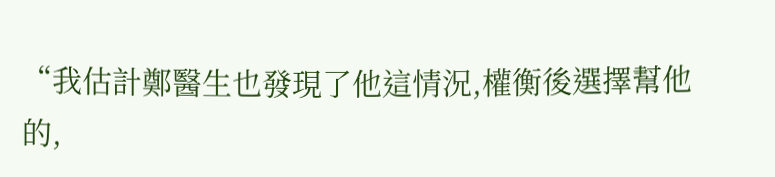“我估計鄭醫生也發現了他這情況,權衡後選擇幫他的,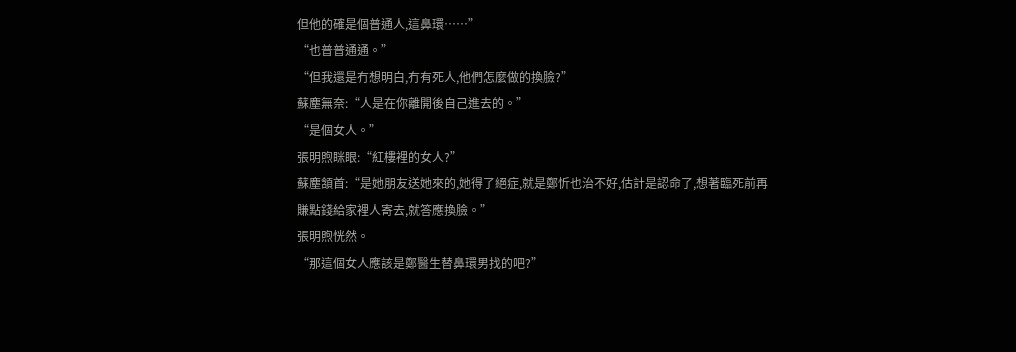但他的確是個普通人,這鼻環……”
“也普普通通。”
“但我還是冇想明白,冇有死人,他們怎麼做的換臉?”
蘇塵無奈:“人是在你離開後自己進去的。”
“是個女人。”
張明煦眯眼:“紅樓裡的女人?”
蘇塵頷首:“是她朋友送她來的,她得了絕症,就是鄭忻也治不好,估計是認命了,想著臨死前再賺點錢給家裡人寄去,就答應換臉。”
張明煦恍然。
“那這個女人應該是鄭醫生替鼻環男找的吧?”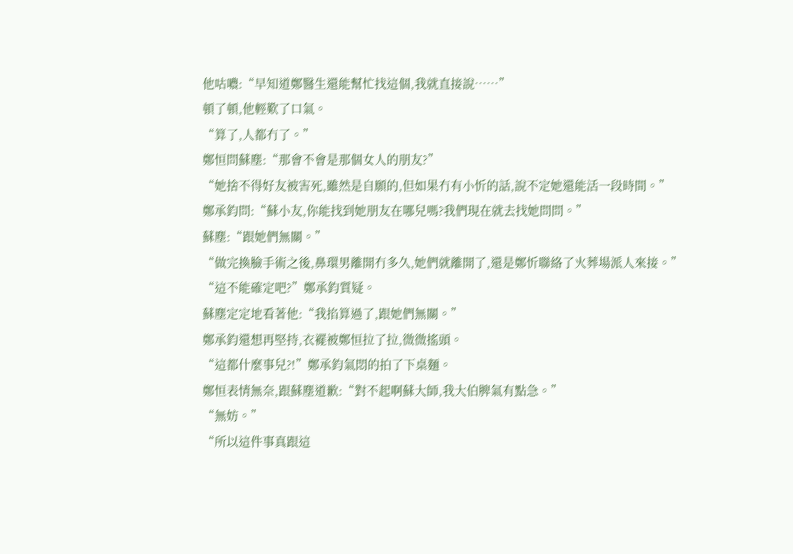他咕噥:“早知道鄭醫生還能幫忙找這個,我就直接說……”
頓了頓,他輕歎了口氣。
“算了,人都冇了。”
鄭恒問蘇塵:“那會不會是那個女人的朋友?”
“她捨不得好友被害死,雖然是自願的,但如果冇有小忻的話,說不定她還能活一段時間。”
鄭承鈞問:“蘇小友,你能找到她朋友在哪兒嗎?我們現在就去找她問問。”
蘇塵:“跟她們無關。”
“做完換臉手術之後,鼻環男離開冇多久,她們就離開了,還是鄭忻聯絡了火葬場派人來接。”
“這不能確定吧?”鄭承鈞質疑。
蘇塵定定地看著他:“我掐算過了,跟她們無關。”
鄭承鈞還想再堅持,衣襬被鄭恒拉了拉,微微搖頭。
“這都什麼事兒?!”鄭承鈞氣悶的拍了下桌麵。
鄭恒表情無奈,跟蘇塵道歉:“對不起啊蘇大師,我大伯脾氣有點急。”
“無妨。”
“所以這件事真跟這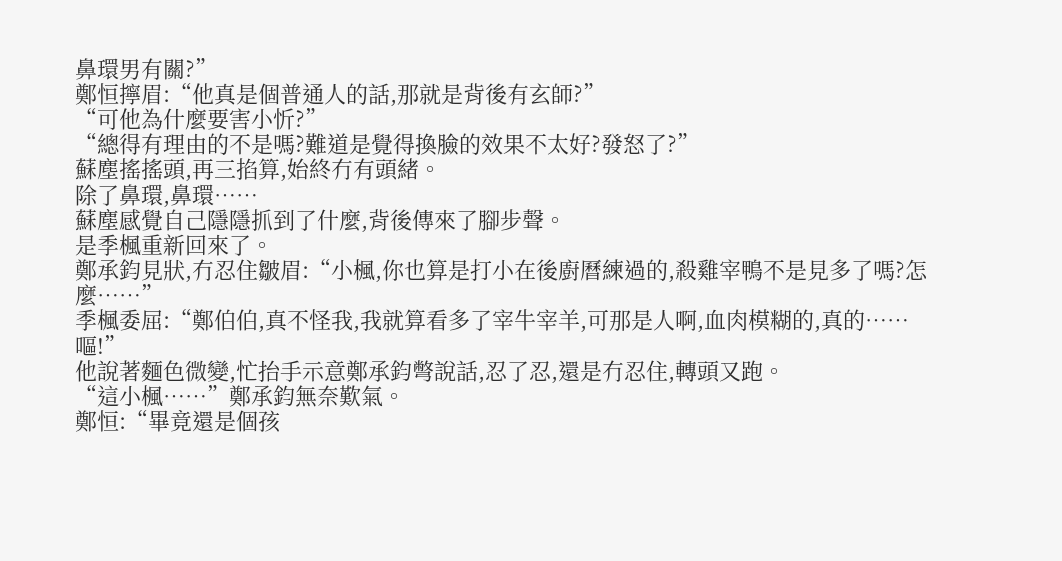鼻環男有關?”
鄭恒擰眉:“他真是個普通人的話,那就是背後有玄師?”
“可他為什麼要害小忻?”
“總得有理由的不是嗎?難道是覺得換臉的效果不太好?發怒了?”
蘇塵搖搖頭,再三掐算,始終冇有頭緒。
除了鼻環,鼻環……
蘇塵感覺自己隱隱抓到了什麼,背後傳來了腳步聲。
是季楓重新回來了。
鄭承鈞見狀,冇忍住皺眉:“小楓,你也算是打小在後廚曆練過的,殺雞宰鴨不是見多了嗎?怎麼……”
季楓委屈:“鄭伯伯,真不怪我,我就算看多了宰牛宰羊,可那是人啊,血肉模糊的,真的……嘔!”
他說著麵色微變,忙抬手示意鄭承鈞彆說話,忍了忍,還是冇忍住,轉頭又跑。
“這小楓……”鄭承鈞無奈歎氣。
鄭恒:“畢竟還是個孩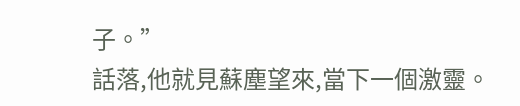子。”
話落,他就見蘇塵望來,當下一個激靈。